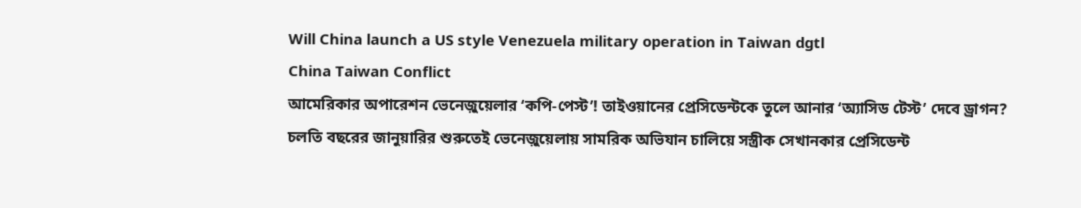Will China launch a US style Venezuela military operation in Taiwan dgtl
China Taiwan Conflict
আমেরিকার অপারেশন ভেনেজ়ুয়েলার ‘কপি-পেস্ট’! তাইওয়ানের প্রেসিডেন্টকে তুলে আনার ‘অ্যাসিড টেস্ট’ দেবে ড্রাগন?
চলতি বছরের জানুয়ারির শুরুতেই ভেনেজ়ুয়েলায় সামরিক অভিযান চালিয়ে সস্ত্রীক সেখানকার প্রেসিডেন্ট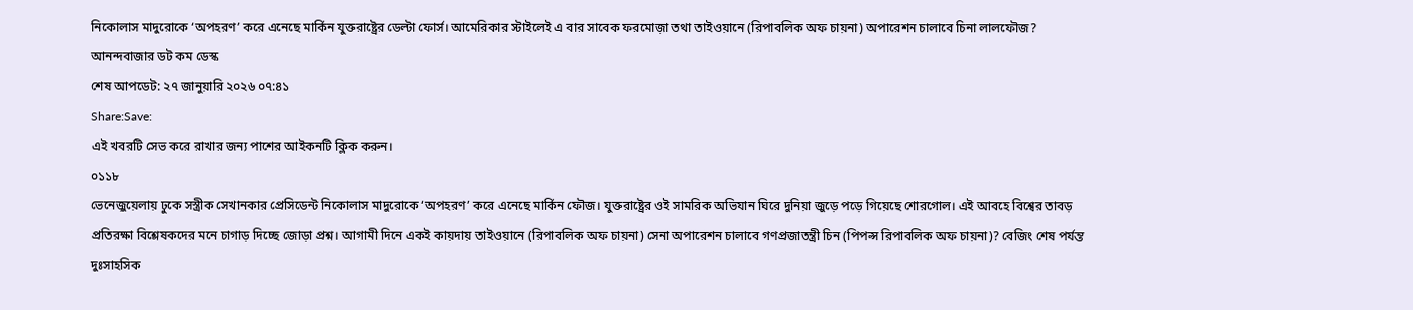নিকোলাস মাদুরোকে ‘অপহরণ’ করে এনেছে মার্কিন যুক্তরাষ্ট্রের ডেল্টা ফোর্স। আমেরিকার স্টাইলেই এ বার সাবেক ফরমোজ়া তথা তাইওয়ানে (রিপাবলিক অফ চায়না) অপারেশন চালাবে চিনা লালফৌজ?
আনন্দবাজার ডট কম ডেস্ক
শেষ আপডেট: ২৭ জানুয়ারি ২০২৬ ০৭:৪১
Share:Save:
এই খবরটি সেভ করে রাখার জন্য পাশের আইকনটি ক্লিক করুন।
০১১৮
ভেনেজ়ুয়েলায় ঢুকে সস্ত্রীক সেখানকার প্রেসিডেন্ট নিকোলাস মাদুরোকে ‘অপহরণ’ করে এনেছে মার্কিন ফৌজ। যুক্তরাষ্ট্রের ওই সামরিক অভিযান ঘিরে দুনিয়া জুড়ে পড়ে গিয়েছে শোরগোল। এই আবহে বিশ্বের তাবড় প্রতিরক্ষা বিশ্লেষকদের মনে চাগাড় দিচ্ছে জোড়া প্রশ্ন। আগামী দিনে একই কায়দায় তাইওয়ানে (রিপাবলিক অফ চায়না) সেনা অপারেশন চালাবে গণপ্রজাতন্ত্রী চিন (পিপল্স রিপাবলিক অফ চায়না)? বেজিং শেষ পর্যন্ত দুঃসাহসিক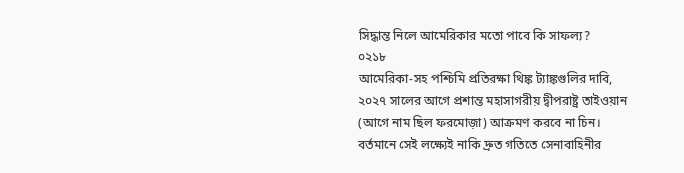সিদ্ধান্ত নিলে আমেরিকার মতো পাবে কি সাফল্য?
০২১৮
আমেরিকা-সহ পশ্চিমি প্রতিরক্ষা থিঙ্ক ট্যাঙ্কগুলির দাবি, ২০২৭ সালের আগে প্রশান্ত মহাসাগরীয় দ্বীপরাষ্ট্র তাইওয়ান (আগে নাম ছিল ফরমোজ়া) আক্রমণ করবে না চিন। বর্তমানে সেই লক্ষ্যেই নাকি দ্রুত গতিতে সেনাবাহিনীর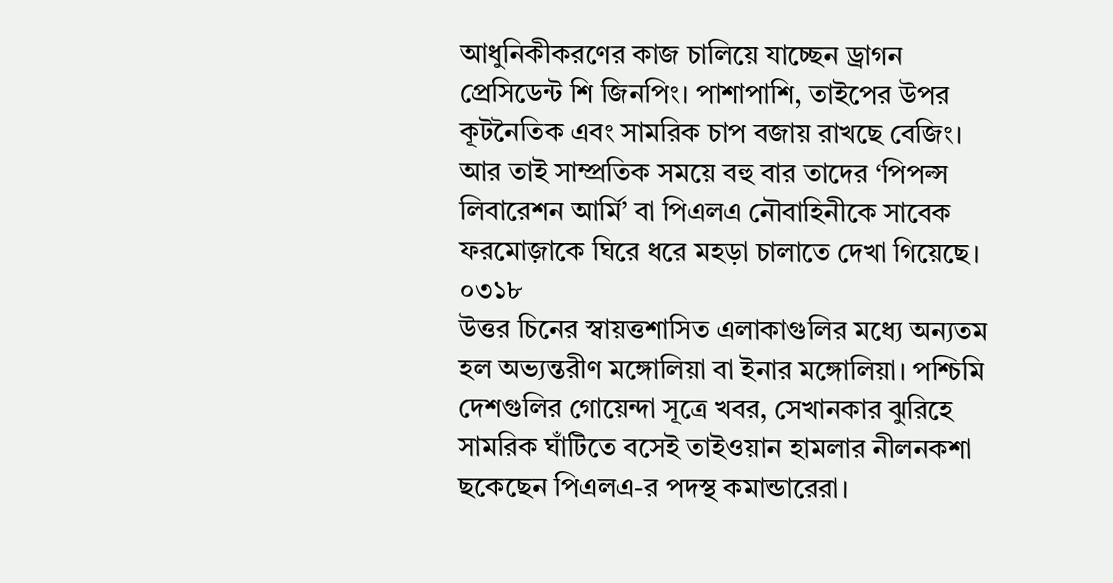আধুনিকীকরণের কাজ চালিয়ে যাচ্ছেন ড্রাগন প্রেসিডেন্ট শি জিনপিং। পাশাপাশি, তাইপের উপর কূটনৈতিক এবং সামরিক চাপ বজায় রাখছে বেজিং। আর তাই সাম্প্রতিক সময়ে বহু বার তাদের ‘পিপল্স লিবারেশন আর্মি’ বা পিএলএ নৌবাহিনীকে সাবেক ফরমোজ়াকে ঘিরে ধরে মহড়া চালাতে দেখা গিয়েছে।
০৩১৮
উত্তর চিনের স্বায়ত্তশাসিত এলাকাগুলির মধ্যে অন্যতম হল অভ্যন্তরীণ মঙ্গোলিয়া বা ইনার মঙ্গোলিয়া। পশ্চিমি দেশগুলির গোয়েন্দা সূত্রে খবর, সেখানকার ঝুরিহে সামরিক ঘাঁটিতে বসেই তাইওয়ান হামলার নীলনকশা ছকেছেন পিএলএ-র পদস্থ কমান্ডারেরা।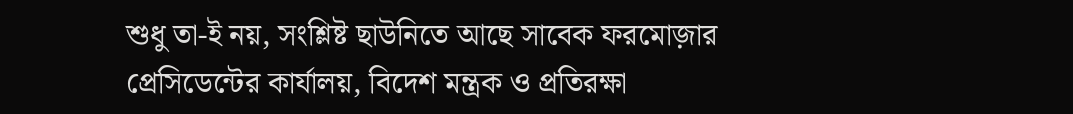শুধু তা-ই নয়, সংশ্লিষ্ট ছাউনিতে আছে সাবেক ফরমোজ়ার প্রেসিডেন্টের কার্যালয়, বিদেশ মন্ত্রক ও প্রতিরক্ষা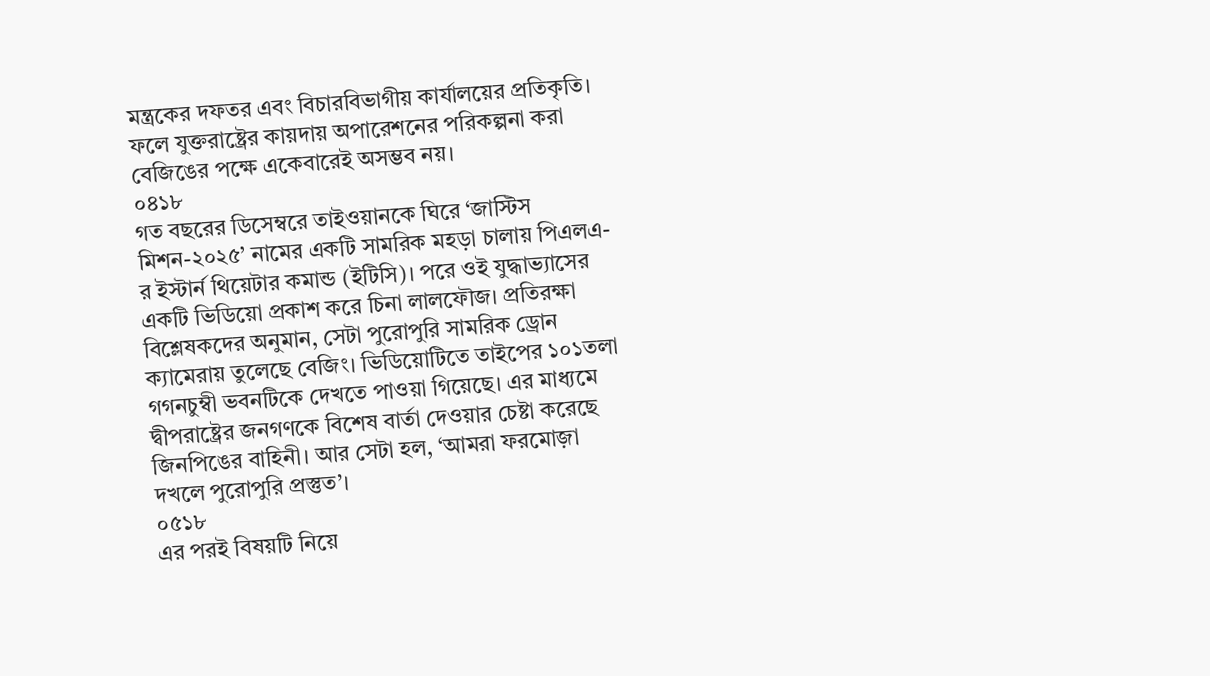মন্ত্রকের দফতর এবং বিচারবিভাগীয় কার্যালয়ের প্রতিকৃতি। ফলে যুক্তরাষ্ট্রের কায়দায় অপারেশনের পরিকল্পনা করা বেজিঙের পক্ষে একেবারেই অসম্ভব নয়।
০৪১৮
গত বছরের ডিসেম্বরে তাইওয়ানকে ঘিরে ‘জাস্টিস মিশন-২০২৫’ নামের একটি সামরিক মহড়া চালায় পিএলএ-র ইস্টার্ন থিয়েটার কমান্ড (ইটিসি)। পরে ওই যুদ্ধাভ্যাসের একটি ভিডিয়ো প্রকাশ করে চিনা লালফৌজ। প্রতিরক্ষা বিশ্লেষকদের অনুমান, সেটা পুরোপুরি সামরিক ড্রোন ক্যামেরায় তুলেছে বেজিং। ভিডিয়োটিতে তাইপের ১০১তলা গগনচুম্বী ভবনটিকে দেখতে পাওয়া গিয়েছে। এর মাধ্যমে দ্বীপরাষ্ট্রের জনগণকে বিশেষ বার্তা দেওয়ার চেষ্টা করেছে জিনপিঙের বাহিনী। আর সেটা হল, ‘আমরা ফরমোজ়া দখলে পুরোপুরি প্রস্তুত’।
০৫১৮
এর পরই বিষয়টি নিয়ে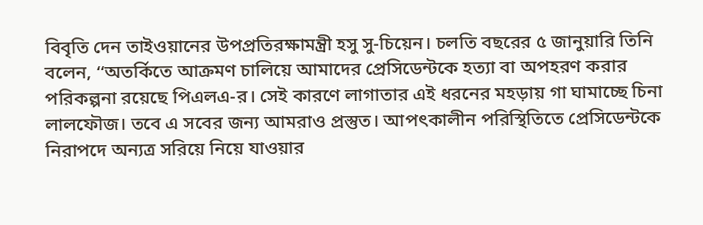বিবৃতি দেন তাইওয়ানের উপপ্রতিরক্ষামন্ত্রী হসু সু-চিয়েন। চলতি বছরের ৫ জানুয়ারি তিনি বলেন, ‘‘অতর্কিতে আক্রমণ চালিয়ে আমাদের প্রেসিডেন্টকে হত্যা বা অপহরণ করার পরিকল্পনা রয়েছে পিএলএ-র। সেই কারণে লাগাতার এই ধরনের মহড়ায় গা ঘামাচ্ছে চিনা লালফৌজ। তবে এ সবের জন্য আমরাও প্রস্তুত। আপৎকালীন পরিস্থিতিতে প্রেসিডেন্টকে নিরাপদে অন্যত্র সরিয়ে নিয়ে যাওয়ার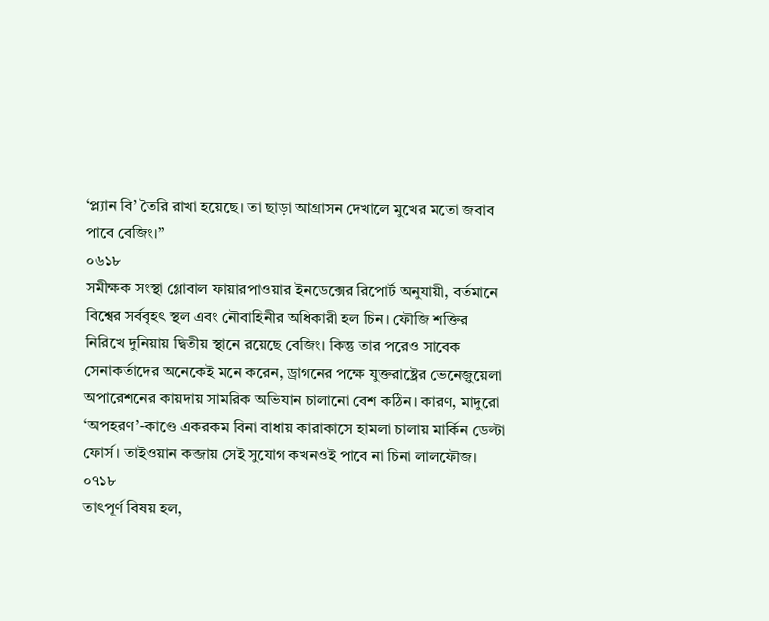‘প্ল্যান বি’ তৈরি রাখা হয়েছে। তা ছাড়া আগ্রাসন দেখালে মুখের মতো জবাব পাবে বেজিং।’’
০৬১৮
সমীক্ষক সংস্থা গ্লোবাল ফায়ারপাওয়ার ইনডেক্সের রিপোর্ট অনুযায়ী, বর্তমানে বিশ্বের সর্ববৃহৎ স্থল এবং নৌবাহিনীর অধিকারী হল চিন। ফৌজি শক্তির নিরিখে দুনিয়ায় দ্বিতীয় স্থানে রয়েছে বেজিং। কিন্তু তার পরেও সাবেক সেনাকর্তাদের অনেকেই মনে করেন, ড্রাগনের পক্ষে যুক্তরাষ্ট্রের ভেনেজ়ুয়েলা অপারেশনের কায়দায় সামরিক অভিযান চালানো বেশ কঠিন। কারণ, মাদুরো ‘অপহরণ’-কাণ্ডে একরকম বিনা বাধায় কারাকাসে হামলা চালায় মার্কিন ডেল্টা ফোর্স। তাইওয়ান কব্জায় সেই সুযোগ কখনওই পাবে না চিনা লালফৌজ।
০৭১৮
তাৎপূর্ণ বিষয় হল,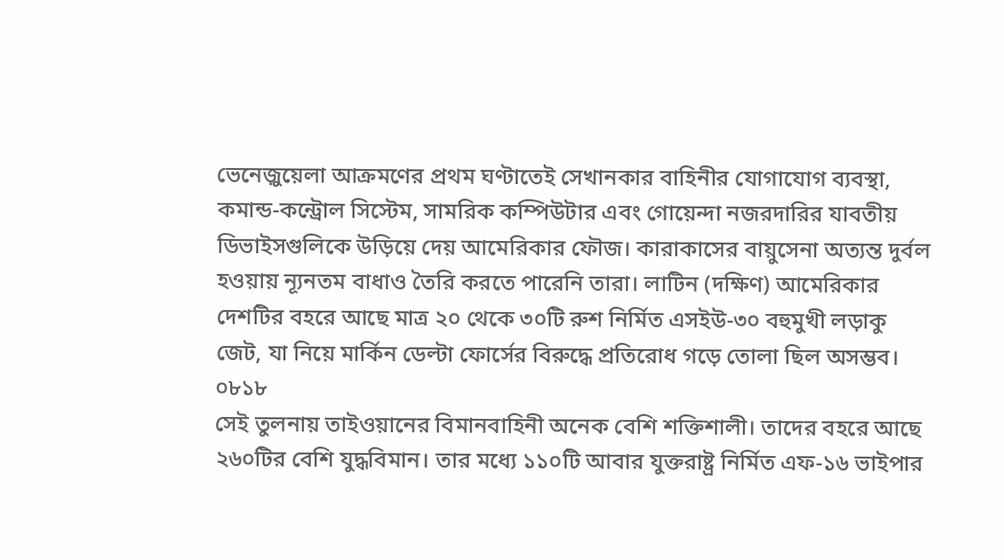ভেনেজ়ুয়েলা আক্রমণের প্রথম ঘণ্টাতেই সেখানকার বাহিনীর যোগাযোগ ব্যবস্থা, কমান্ড-কন্ট্রোল সিস্টেম, সামরিক কম্পিউটার এবং গোয়েন্দা নজরদারির যাবতীয় ডিভাইসগুলিকে উড়িয়ে দেয় আমেরিকার ফৌজ। কারাকাসের বায়ুসেনা অত্যন্ত দুর্বল হওয়ায় ন্যূনতম বাধাও তৈরি করতে পারেনি তারা। লাটিন (দক্ষিণ) আমেরিকার দেশটির বহরে আছে মাত্র ২০ থেকে ৩০টি রুশ নির্মিত এসইউ-৩০ বহুমুখী লড়াকু জেট, যা নিয়ে মার্কিন ডেল্টা ফোর্সের বিরুদ্ধে প্রতিরোধ গড়ে তোলা ছিল অসম্ভব।
০৮১৮
সেই তুলনায় তাইওয়ানের বিমানবাহিনী অনেক বেশি শক্তিশালী। তাদের বহরে আছে ২৬০টির বেশি যুদ্ধবিমান। তার মধ্যে ১১০টি আবার যুক্তরাষ্ট্র নির্মিত এফ-১৬ ভাইপার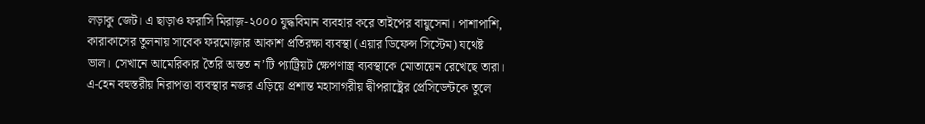লড়াকু জেট। এ ছাড়াও ফরাসি মিরাজ়-২০০০ যুদ্ধবিমান ব্যবহার করে তাইপের বায়ুসেনা। পাশাপাশি, কারাকাসের তুলনায় সাবেক ফরমোজ়ার আকাশ প্রতিরক্ষা ব্যবস্থা (এয়ার ডিফেন্স সিস্টেম) যথেষ্ট ভাল। সেখানে আমেরিকার তৈরি অন্তত ন’টি প্যাট্রিয়ট ক্ষেপণাস্ত্র ব্যবস্থাকে মোতায়েন রেখেছে তারা। এ-হেন বহুস্তরীয় নিরাপত্তা ব্যবস্থার নজর এড়িয়ে প্রশান্ত মহাসাগরীয় দ্বীপরাষ্ট্রের প্রেসিডেন্টকে তুলে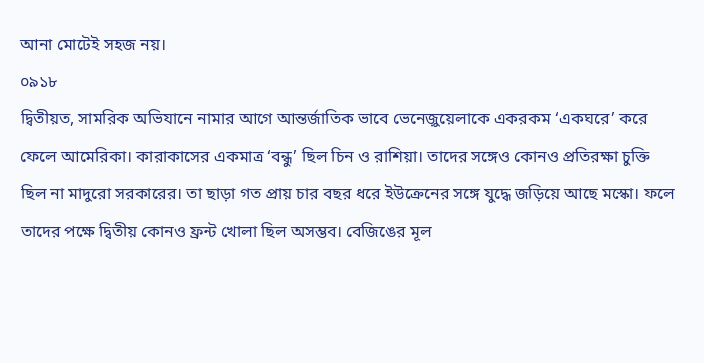আনা মোটেই সহজ নয়।
০৯১৮
দ্বিতীয়ত, সামরিক অভিযানে নামার আগে আন্তর্জাতিক ভাবে ভেনেজ়ুয়েলাকে একরকম ‘একঘরে’ করে ফেলে আমেরিকা। কারাকাসের একমাত্র ‘বন্ধু’ ছিল চিন ও রাশিয়া। তাদের সঙ্গেও কোনও প্রতিরক্ষা চুক্তি ছিল না মাদুরো সরকারের। তা ছাড়া গত প্রায় চার বছর ধরে ইউক্রেনের সঙ্গে যুদ্ধে জড়িয়ে আছে মস্কো। ফলে তাদের পক্ষে দ্বিতীয় কোনও ফ্রন্ট খোলা ছিল অসম্ভব। বেজিঙের মূল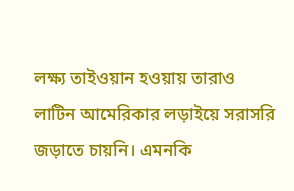লক্ষ্য তাইওয়ান হওয়ায় তারাও লাটিন আমেরিকার লড়াইয়ে সরাসরি জড়াতে চায়নি। এমনকি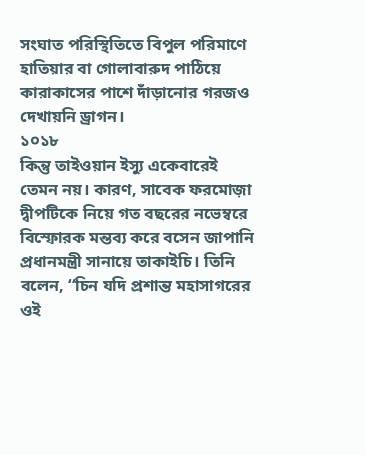সংঘাত পরিস্থিতিতে বিপুল পরিমাণে হাতিয়ার বা গোলাবারুদ পাঠিয়ে কারাকাসের পাশে দাঁড়ানোর গরজও দেখায়নি ড্রাগন।
১০১৮
কিন্তু তাইওয়ান ইস্যু একেবারেই তেমন নয়। কারণ, সাবেক ফরমোজ়া দ্বীপটিকে নিয়ে গত বছরের নভেম্বরে বিস্ফোরক মন্তব্য করে বসেন জাপানি প্রধানমন্ত্রী সানায়ে তাকাইচি। তিনি বলেন, ‘‘চিন যদি প্রশান্ত মহাসাগরের ওই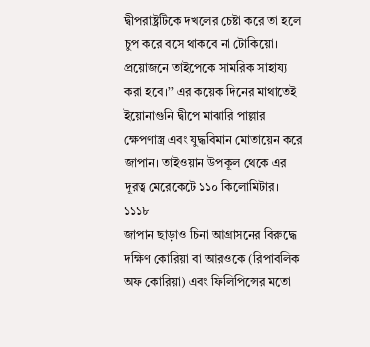দ্বীপরাষ্ট্রটিকে দখলের চেষ্টা করে তা হলে চুপ করে বসে থাকবে না টোকিয়ো। প্রয়োজনে তাইপেকে সামরিক সাহায্য করা হবে।’’ এর কয়েক দিনের মাথাতেই ইয়োনাগুনি দ্বীপে মাঝারি পাল্লার ক্ষেপণাস্ত্র এবং যুদ্ধবিমান মোতায়েন করে জাপান। তাইওয়ান উপকূল থেকে এর দূরত্ব মেরেকেটে ১১০ কিলোমিটার।
১১১৮
জাপান ছাড়াও চিনা আগ্রাসনের বিরুদ্ধে দক্ষিণ কোরিয়া বা আরওকে (রিপাবলিক অফ কোরিয়া) এবং ফিলিপিন্সের মতো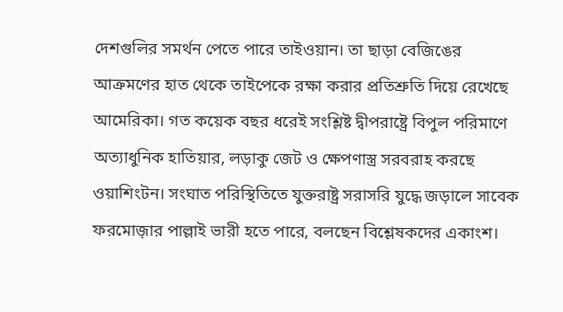দেশগুলির সমর্থন পেতে পারে তাইওয়ান। তা ছাড়া বেজিঙের আক্রমণের হাত থেকে তাইপেকে রক্ষা করার প্রতিশ্রুতি দিয়ে রেখেছে আমেরিকা। গত কয়েক বছর ধরেই সংশ্লিষ্ট দ্বীপরাষ্ট্রে বিপুল পরিমাণে অত্যাধুনিক হাতিয়ার, লড়াকু জেট ও ক্ষেপণাস্ত্র সরবরাহ করছে ওয়াশিংটন। সংঘাত পরিস্থিতিতে যুক্তরাষ্ট্র সরাসরি যুদ্ধে জড়ালে সাবেক ফরমোজ়ার পাল্লাই ভারী হতে পারে, বলছেন বিশ্লেষকদের একাংশ।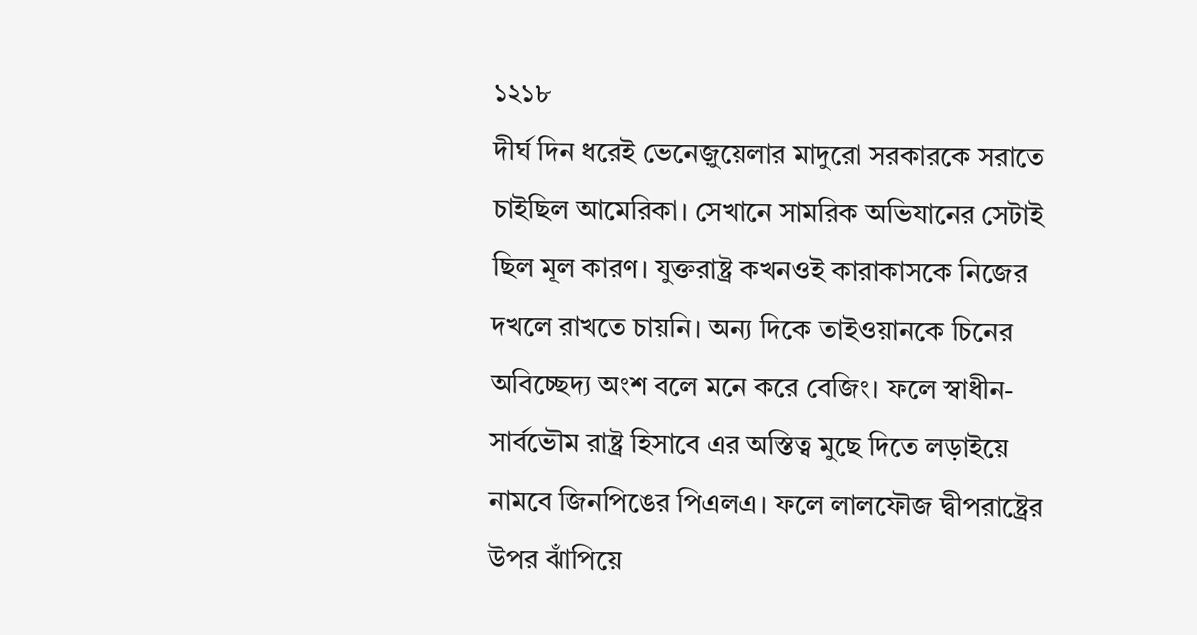১২১৮
দীর্ঘ দিন ধরেই ভেনেজ়ুয়েলার মাদুরো সরকারকে সরাতে চাইছিল আমেরিকা। সেখানে সামরিক অভিযানের সেটাই ছিল মূল কারণ। যুক্তরাষ্ট্র কখনওই কারাকাসকে নিজের দখলে রাখতে চায়নি। অন্য দিকে তাইওয়ানকে চিনের অবিচ্ছেদ্য অংশ বলে মনে করে বেজিং। ফলে স্বাধীন-সার্বভৌম রাষ্ট্র হিসাবে এর অস্তিত্ব মুছে দিতে লড়াইয়ে নামবে জিনপিঙের পিএলএ। ফলে লালফৌজ দ্বীপরাষ্ট্রের উপর ঝাঁপিয়ে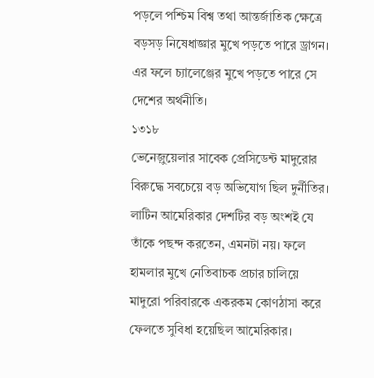পড়লে পশ্চিম বিশ্ব তথা আন্তর্জাতিক ক্ষেত্রে বড়সড় নিষেধাজ্ঞার মুখে পড়তে পারে ড্রাগন। এর ফলে চ্যালেঞ্জের মুখে পড়তে পারে সে দেশের অর্থনীতি।
১৩১৮
ভেনেজ়ুয়েলার সাবেক প্রেসিডেন্ট মাদুরোর বিরুদ্ধে সবচেয়ে বড় অভিযোগ ছিল দুর্নীতির। লাটিন আমেরিকার দেশটির বড় অংশই যে তাঁকে পছন্দ করতেন, এমনটা নয়। ফলে হামলার মুখে নেতিবাচক প্রচার চালিয়ে মাদুরো পরিবারকে একরকম কোণঠাসা করে ফেলতে সুবিধা হয়েছিল আমেরিকার।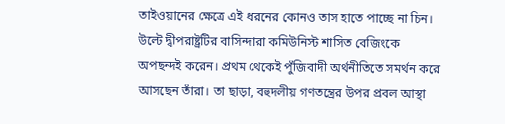তাইওয়ানের ক্ষেত্রে এই ধরনের কোনও তাস হাতে পাচ্ছে না চিন। উল্টে দ্বীপরাষ্ট্রটির বাসিন্দারা কমিউনিস্ট শাসিত বেজিংকে অপছন্দই করেন। প্রথম থেকেই পুঁজিবাদী অর্থনীতিতে সমর্থন করে আসছেন তাঁরা। তা ছাড়া, বহুদলীয় গণতন্ত্রের উপর প্রবল আস্থা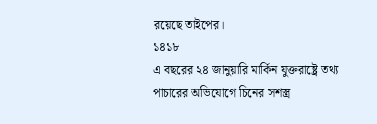রয়েছে তাইপের।
১৪১৮
এ বছরের ২৪ জানুয়ারি মার্কিন যুক্তরাষ্ট্রে তথ্য পাচারের অভিযোগে চিনের সশস্ত্র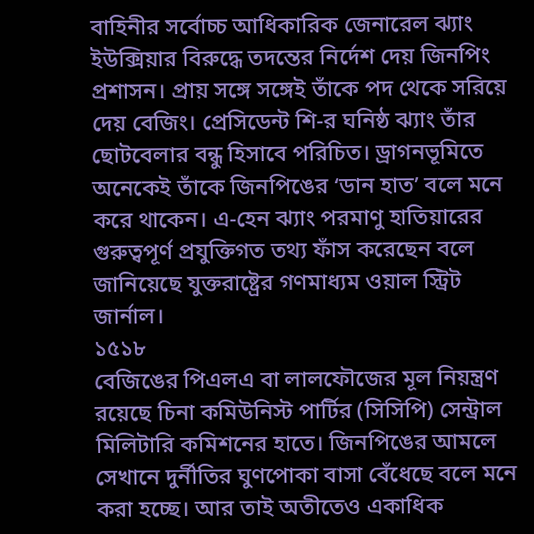বাহিনীর সর্বোচ্চ আধিকারিক জেনারেল ঝ্যাং ইউক্সিয়ার বিরুদ্ধে তদন্তের নির্দেশ দেয় জিনপিং প্রশাসন। প্রায় সঙ্গে সঙ্গেই তাঁকে পদ থেকে সরিয়ে দেয় বেজিং। প্রেসিডেন্ট শি-র ঘনিষ্ঠ ঝ্যাং তাঁর ছোটবেলার বন্ধু হিসাবে পরিচিত। ড্রাগনভূমিতে অনেকেই তাঁকে জিনপিঙের ‘ডান হাত’ বলে মনে করে থাকেন। এ-হেন ঝ্যাং পরমাণু হাতিয়ারের গুরুত্বপূর্ণ প্রযুক্তিগত তথ্য ফাঁস করেছেন বলে জানিয়েছে যুক্তরাষ্ট্রের গণমাধ্যম ওয়াল স্ট্রিট জার্নাল।
১৫১৮
বেজিঙের পিএলএ বা লালফৌজের মূল নিয়ন্ত্রণ রয়েছে চিনা কমিউনিস্ট পার্টির (সিসিপি) সেন্ট্রাল মিলিটারি কমিশনের হাতে। জিনপিঙের আমলে সেখানে দুর্নীতির ঘুণপোকা বাসা বেঁধেছে বলে মনে করা হচ্ছে। আর তাই অতীতেও একাধিক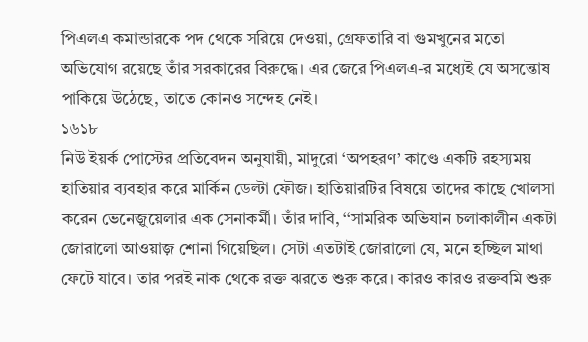পিএলএ কমান্ডারকে পদ থেকে সরিয়ে দেওয়া, গ্রেফতারি বা গুমখুনের মতো অভিযোগ রয়েছে তাঁর সরকারের বিরুদ্ধে। এর জেরে পিএলএ-র মধ্যেই যে অসন্তোষ পাকিয়ে উঠেছে, তাতে কোনও সন্দেহ নেই।
১৬১৮
নিউ ইয়র্ক পোস্টের প্রতিবেদন অনুযায়ী, মাদুরো ‘অপহরণ’ কাণ্ডে একটি রহস্যময় হাতিয়ার ব্যবহার করে মার্কিন ডেল্টা ফৌজ। হাতিয়ারটির বিষয়ে তাদের কাছে খোলসা করেন ভেনেজ়ুয়েলার এক সেনাকর্মী। তাঁর দাবি, ‘‘সামরিক অভিযান চলাকালীন একটা জোরালো আওয়াজ় শোনা গিয়েছিল। সেটা এতটাই জোরালো যে, মনে হচ্ছিল মাথা ফেটে যাবে। তার পরই নাক থেকে রক্ত ঝরতে শুরু করে। কারও কারও রক্তবমি শুরু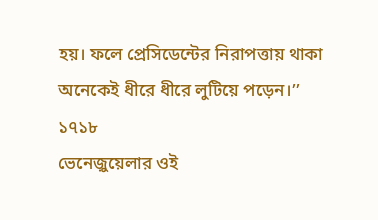হয়। ফলে প্রেসিডেন্টের নিরাপত্তায় থাকা অনেকেই ধীরে ধীরে লুটিয়ে পড়েন।’’
১৭১৮
ভেনেজ়ুয়েলার ওই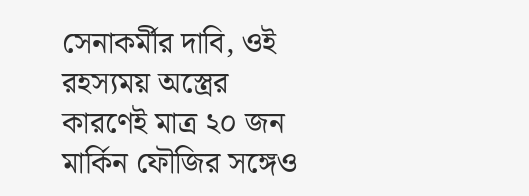সেনাকর্মীর দাবি, ওই রহস্যময় অস্ত্রের কারণেই মাত্র ২০ জন মার্কিন ফৌজির সঙ্গেও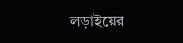লড়াইয়ের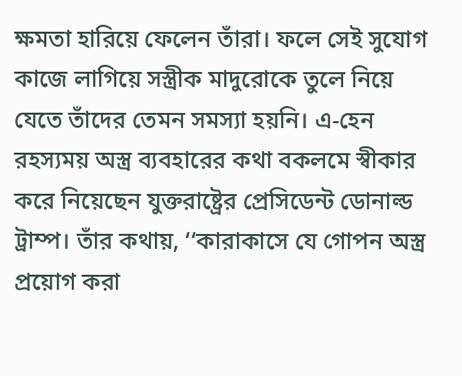ক্ষমতা হারিয়ে ফেলেন তাঁরা। ফলে সেই সুযোগ কাজে লাগিয়ে সস্ত্রীক মাদুরোকে তুলে নিয়ে যেতে তাঁদের তেমন সমস্যা হয়নি। এ-হেন রহস্যময় অস্ত্র ব্যবহারের কথা বকলমে স্বীকার করে নিয়েছেন যুক্তরাষ্ট্রের প্রেসিডেন্ট ডোনাল্ড ট্রাম্প। তাঁর কথায়, ‘‘কারাকাসে যে গোপন অস্ত্র প্রয়োগ করা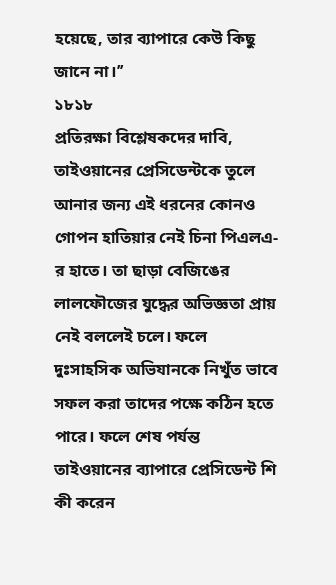হয়েছে, তার ব্যাপারে কেউ কিছু জানে না।’’
১৮১৮
প্রতিরক্ষা বিশ্লেষকদের দাবি, তাইওয়ানের প্রেসিডেন্টকে তুলে আনার জন্য এই ধরনের কোনও গোপন হাতিয়ার নেই চিনা পিএলএ-র হাতে। তা ছাড়া বেজিঙের লালফৌজের যুদ্ধের অভিজ্ঞতা প্রায় নেই বললেই চলে। ফলে দুঃসাহসিক অভিযানকে নিখুঁত ভাবে সফল করা তাদের পক্ষে কঠিন হতে পারে। ফলে শেষ পর্যন্ত তাইওয়ানের ব্যাপারে প্রেসিডেন্ট শি কী করেন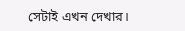সেটাই এখন দেখার।